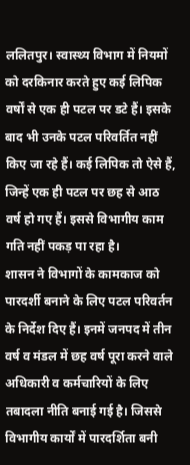ललितपुर। स्वास्थ्य विभाग में नियमों को दरकिनार करते हुए कई लिपिक वर्षों से एक ही पटल पर डटे हैं। इसके बाद भी उनके पटल परिवर्तित नहीं किए जा रहे हैं। कई लिपिक तो ऐसे हैं, जिन्हें एक ही पटल पर छह से आठ वर्ष हो गए हैं। इससे विभागीय काम गति नहीं पकड़ पा रहा है।
शासन ने विभागों के कामकाज को पारदर्शी बनाने के लिए पटल परिवर्तन के निर्देश दिए हैं। इनमें जनपद में तीन वर्ष व मंडल में छह वर्ष पूरा करने वाले अधिकारी व कर्मचारियों के लिए तबादला नीति बनाई गई है। जिससे विभागीय कार्यों में पारदर्शिता बनी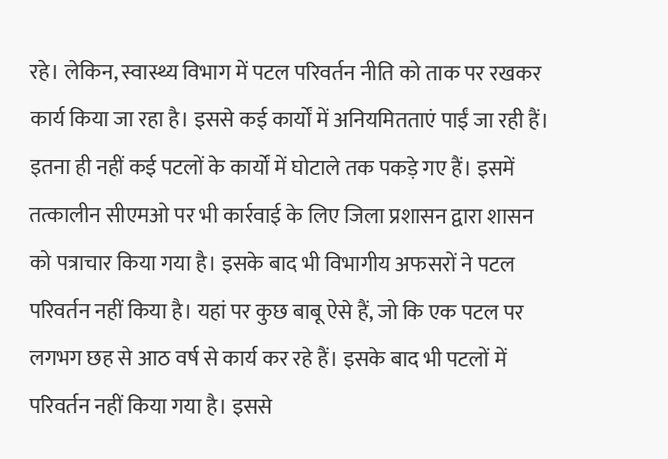रहे। लेकिन, स्वास्थ्य विभाग में पटल परिवर्तन नीति को ताक पर रखकर कार्य किया जा रहा है। इससे कई कार्यों में अनियमितताएं पाईं जा रही हैं। इतना ही नहीं कई पटलों के कार्यों में घोटाले तक पकड़े गए हैं। इसमें तत्कालीन सीएमओ पर भी कार्रवाई के लिए जिला प्रशासन द्वारा शासन को पत्राचार किया गया है। इसके बाद भी विभागीय अफसरों ने पटल परिवर्तन नहीं किया है। यहां पर कुछ बाबू ऐसे हैं, जो कि एक पटल पर लगभग छह से आठ वर्ष से कार्य कर रहे हैं। इसके बाद भी पटलों में परिवर्तन नहीं किया गया है। इससे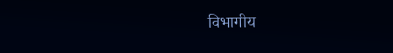विभागीय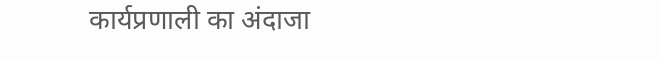कार्यप्रणाली का अंदाजा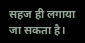सहज ही लगाया जा सकता है।